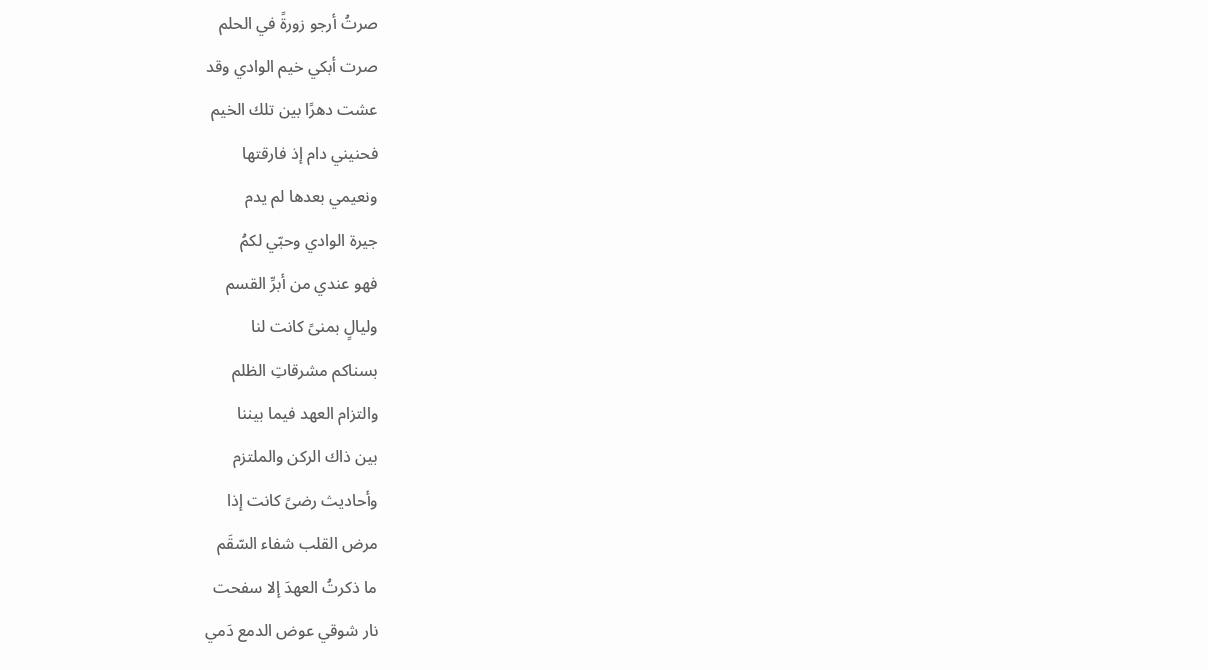صرتُ أرجو زورةً في الحلم
صرت أبكي خيم الوادي وقد
عشت دهرًا بين تلك الخيم
فحنيني دام إذ فارقتها
ونعيمي بعدها لم يدم
جيرة الوادي وحبّي لكمُ
فهو عندي من أبرِّ القسم
وليالٍ بمنىً كانت لنا
بسناكم مشرقاتِ الظلم
والتزام العهد فيما بيننا
بين ذاك الركن والملتزم
وأحاديث رضىً كانت إذا
مرض القلب شفاء السّقَم
ما ذكرتُ العهدَ إلا سفحت
نار شوقي عوض الدمع دَمي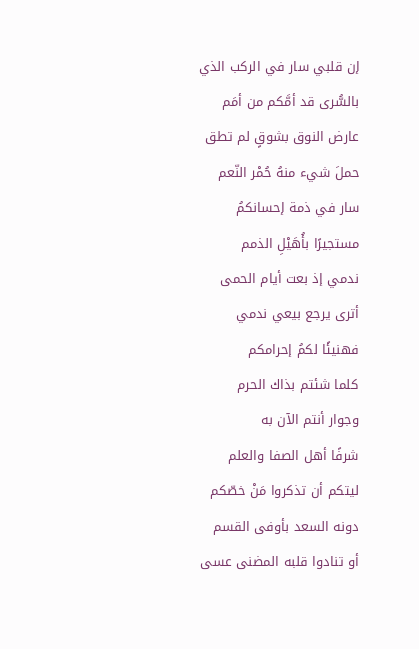إن قلبي سار في الركب الذي
بالسُّرى قد أمَّكم من أمَم
عارض النوق بشوقٍ لم تطق
حملَ شيء منهُ حُمْر النّعم
سار في ذمة إحسانكمُ
مستجيرًا بأُهَيْلِ الذمم
ندمي إذ بعت أيام الحمى
أترى يرجع بيعي ندمي
فهنيئًا لكمُ إحرامكم
كلما شئتم بذاك الحرم
وجوار أنتم الآن به
شرفًا أهل الصفا والعلم
ليتكم أن تذكروا مَنْ خصّكم
دونه السعد بأوفى القسم
أو تنادوا قلبه المضنى عسى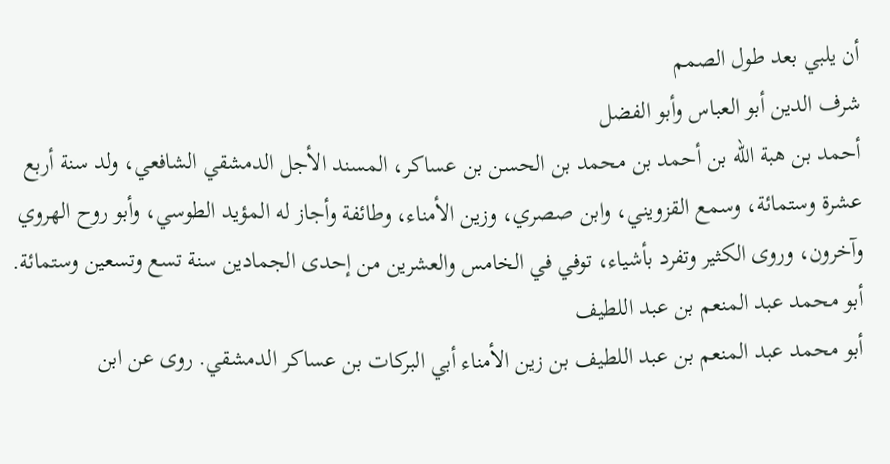أن يلبي بعد طول الصمم
شرف الدين أبو العباس وأبو الفضل
أحمد بن هبة الله بن أحمد بن محمد بن الحسن بن عساكر، المسند الأجل الدمشقي الشافعي، ولد سنة أربع عشرة وستمائة، وسمع القزويني، وابن صصري، وزين الأمناء، وطائفة وأجاز له المؤيد الطوسي، وأبو روح الهروي وآخرون، وروى الكثير وتفرد بأشياء، توفي في الخامس والعشرين من إحدى الجمادين سنة تسع وتسعين وستمائة.
أبو محمد عبد المنعم بن عبد اللطيف
أبو محمد عبد المنعم بن عبد اللطيف بن زين الأمناء أبي البركات بن عساكر الدمشقي. روى عن ابن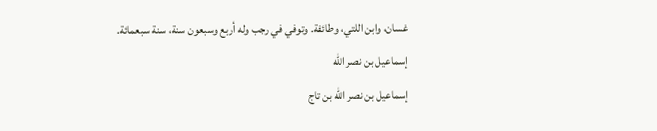غسان، وابن اللتي، وطائفة. وتوفي في رجب وله أربع وسبعون سنة، سنة سبعمائة.
إسماعيل بن نصر الله
إسماعيل بن نصر الله بن تاج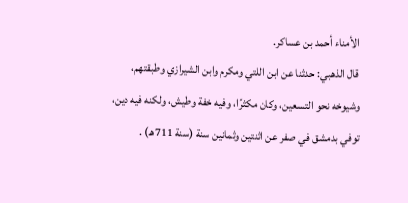الأمناء أحمد بن عساكر.
قال الذهبي: حدثنا عن ابن اللتي ومكرم وابن الشيرازي وطبقتهم، وشيوخه نحو التسعين، وكان مكثرًا، وفيه خفة وطيش، ولكنه فيه دين، توفي بدمشق في صفر عن اثنتين وثمانين سنة (سنة 711هـ) .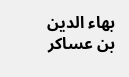بهاء الدين بن عساكر